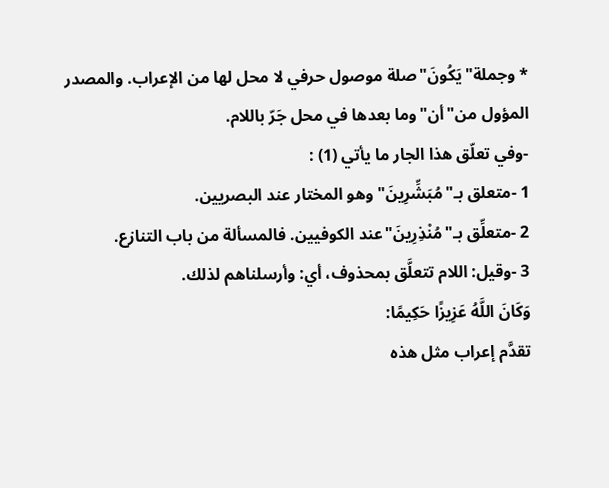* وجملة"يَكُونَ"صلة موصول حرفي لا محل لها من الإعراب. والمصدر المؤول من"أن"وما بعدها في محل جَرّ باللام.
-وفي تعلّق هذا الجار ما يأتي (1) :
1 -متعلق بـ"مُبَشِّرِينَ"وهو المختار عند البصريين.
2 -متعلِّق بـ"مُنْذِرِينَ"عند الكوفيين. فالمسألة من باب التنازع.
3 -وقيل: اللام تتعلَّق بمحذوف، أي: وأرسلناهم لذلك.
وَكَانَ اللَّهُ عَزِيزًا حَكِيمًا:
تقدَّم إعراب مثل هذه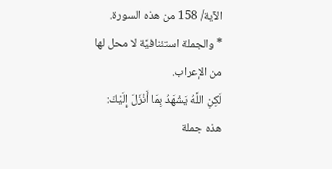الآية/ 158 من هذه السورة.
* والجملة استئنافيَّة لا محل لها من الإعراب.
لَكِنِ اللَّهُ يَشْهَدُ بِمَا أَنْزَلَ إِلَيْكَ:
هذه جملة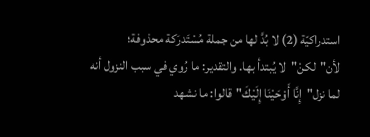استدراكيّة (2) لا بُدَّ لها من جملة مُسْتَدرَكة محذوفة؛ لأن"لكنْ"لا يُبتدأ بها. والتقدير: ما رُوي في سبب النزول أنه لما نزل"إِنَّا أَوْحَيْنَا إِلَيْكَ"قالوا: ما نشهد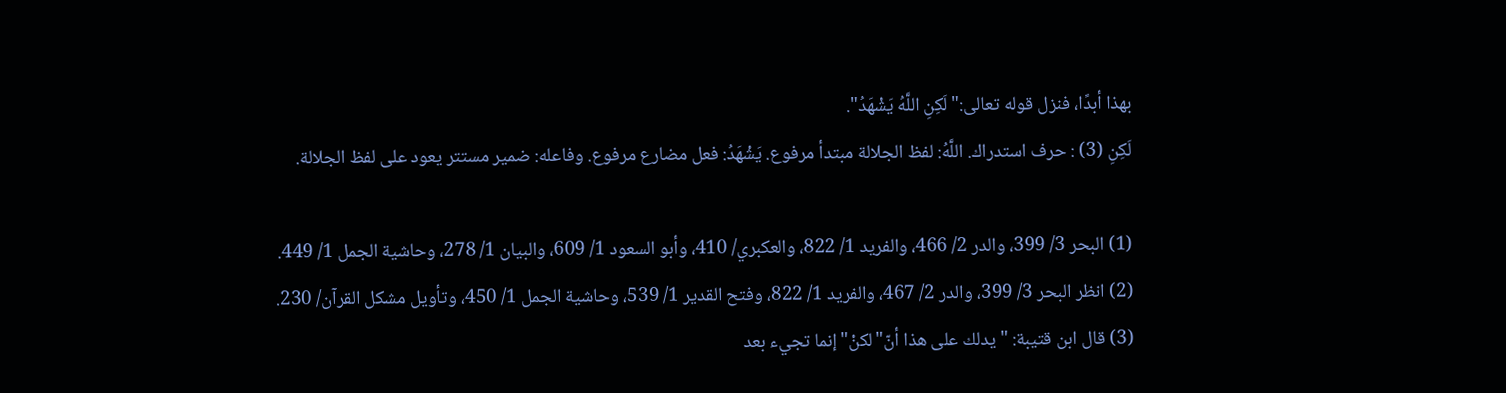بهذا أبدًا، فنزل قوله تعالى:"لَكِنِ اللَّهُ يَشْهَدُ".
لَكِنِ (3) : حرف استدراك. اللَّهُ: لفظ الجلالة مبتدأ مرفوع. يَشْهَدُ: فعل مضارع مرفوع. وفاعله: ضمير مستتر يعود على لفظ الجلالة.

(1) البحر 3/ 399، والدر 2/ 466، والفريد 1/ 822، والعكبري/ 410، وأبو السعود 1/ 609، والبيان 1/ 278، وحاشية الجمل 1/ 449.
(2) انظر البحر 3/ 399، والدر 2/ 467، والفريد 1/ 822، وفتح القدير 1/ 539، وحاشية الجمل 1/ 450، وتأويل مشكل القرآن/ 230.
(3) قال ابن قتيبة: "يدلك على هذا أنّ"لكنْ"إنما تجيء بعد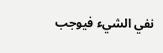نفي الشيء فيوجب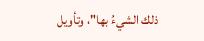ذلك الشيءُ بها"، وتأويل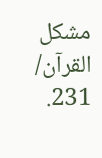مشكل القرآن/ 231.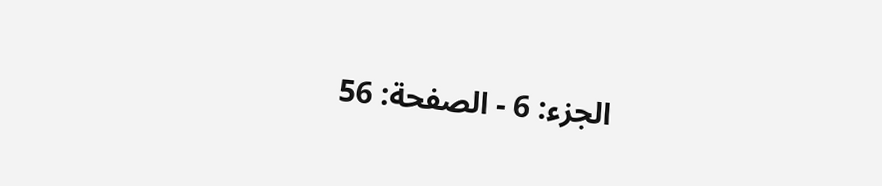الجزء: 6 - الصفحة: 56